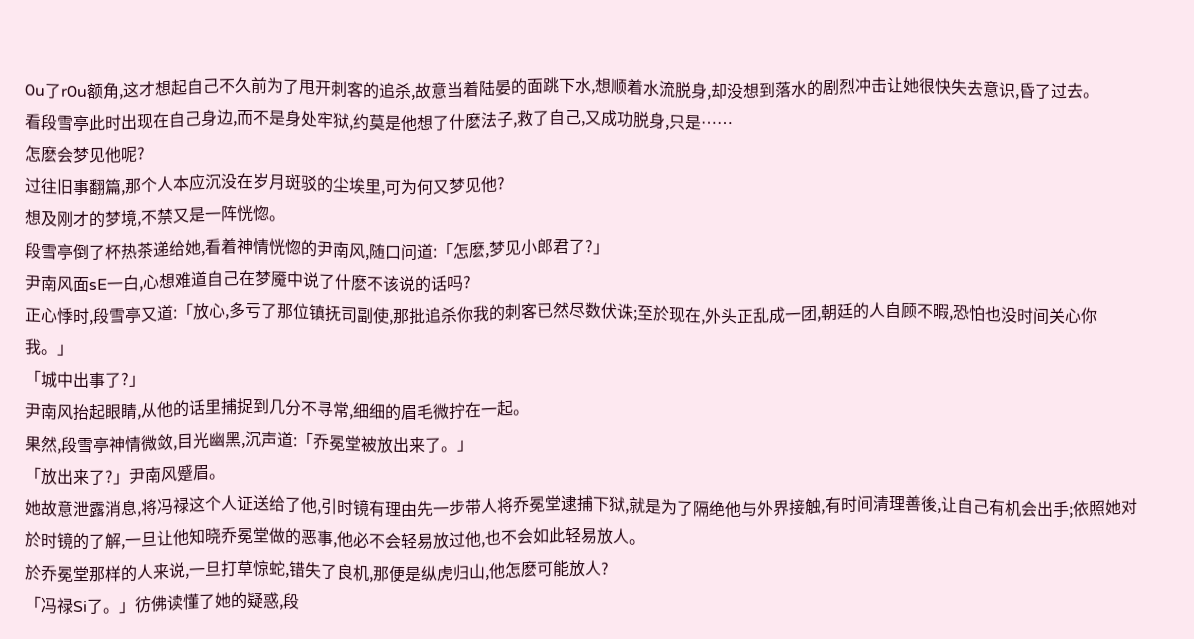0u了r0u额角,这才想起自己不久前为了甩开刺客的追杀,故意当着陆晏的面跳下水,想顺着水流脱身,却没想到落水的剧烈冲击让她很快失去意识,昏了过去。
看段雪亭此时出现在自己身边,而不是身处牢狱,约莫是他想了什麽法子,救了自己,又成功脱身,只是……
怎麽会梦见他呢?
过往旧事翻篇,那个人本应沉没在岁月斑驳的尘埃里,可为何又梦见他?
想及刚才的梦境,不禁又是一阵恍惚。
段雪亭倒了杯热茶递给她,看着神情恍惚的尹南风,随口问道:「怎麽,梦见小郎君了?」
尹南风面sE一白,心想难道自己在梦魇中说了什麽不该说的话吗?
正心悸时,段雪亭又道:「放心,多亏了那位镇抚司副使,那批追杀你我的刺客已然尽数伏诛;至於现在,外头正乱成一团,朝廷的人自顾不暇,恐怕也没时间关心你我。」
「城中出事了?」
尹南风抬起眼睛,从他的话里捕捉到几分不寻常,细细的眉毛微拧在一起。
果然,段雪亭神情微敛,目光幽黑,沉声道:「乔冕堂被放出来了。」
「放出来了?」尹南风蹙眉。
她故意泄露消息,将冯禄这个人证送给了他,引时镜有理由先一步带人将乔冕堂逮捕下狱,就是为了隔绝他与外界接触,有时间清理善後,让自己有机会出手;依照她对於时镜的了解,一旦让他知晓乔冕堂做的恶事,他必不会轻易放过他,也不会如此轻易放人。
於乔冕堂那样的人来说,一旦打草惊蛇,错失了良机,那便是纵虎归山,他怎麽可能放人?
「冯禄Si了。」彷佛读懂了她的疑惑,段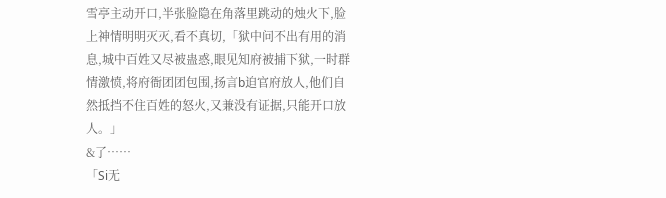雪亭主动开口,半张脸隐在角落里跳动的烛火下,脸上神情明明灭灭,看不真切,「狱中问不出有用的消息,城中百姓又尽被蛊惑,眼见知府被捕下狱,一时群情激愤,将府衙团团包围,扬言b迫官府放人,他们自然抵挡不住百姓的怒火,又兼没有证据,只能开口放人。」
&了……
「Si无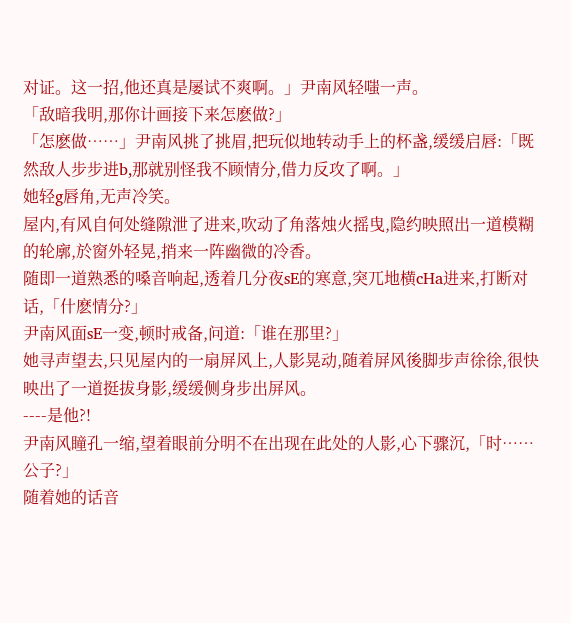对证。这一招,他还真是屡试不爽啊。」尹南风轻嗤一声。
「敌暗我明,那你计画接下来怎麽做?」
「怎麽做……」尹南风挑了挑眉,把玩似地转动手上的杯盏,缓缓启唇:「既然敌人步步进b,那就别怪我不顾情分,借力反攻了啊。」
她轻g唇角,无声冷笑。
屋内,有风自何处缝隙泄了进来,吹动了角落烛火摇曳,隐约映照出一道模糊的轮廓,於窗外轻晃,捎来一阵幽微的冷香。
随即一道熟悉的嗓音响起,透着几分夜sE的寒意,突兀地横cHa进来,打断对话,「什麽情分?」
尹南风面sE一变,顿时戒备,问道:「谁在那里?」
她寻声望去,只见屋内的一扇屏风上,人影晃动,随着屏风後脚步声徐徐,很快映出了一道挺拔身影,缓缓侧身步出屏风。
----是他?!
尹南风瞳孔一缩,望着眼前分明不在出现在此处的人影,心下骤沉,「时……公子?」
随着她的话音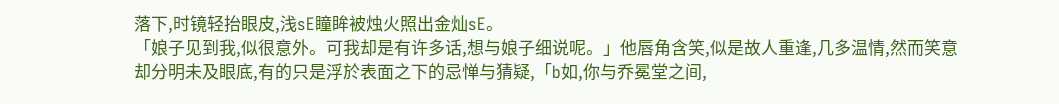落下,时镜轻抬眼皮,浅sE瞳眸被烛火照出金灿sE。
「娘子见到我,似很意外。可我却是有许多话,想与娘子细说呢。」他唇角含笑,似是故人重逢,几多温情,然而笑意却分明未及眼底,有的只是浮於表面之下的忌惮与猜疑,「b如,你与乔冕堂之间,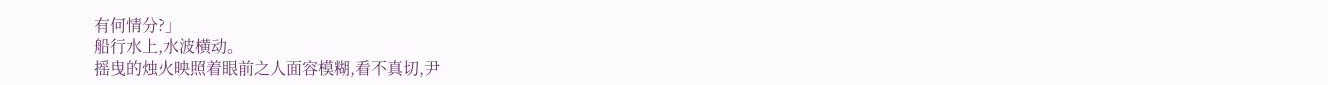有何情分?」
船行水上,水波横动。
摇曳的烛火映照着眼前之人面容模糊,看不真切,尹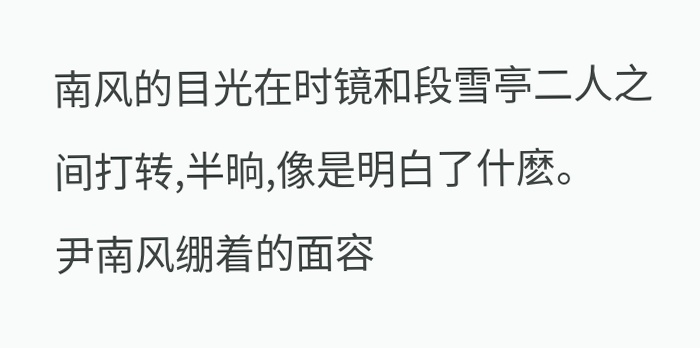南风的目光在时镜和段雪亭二人之间打转,半晌,像是明白了什麽。
尹南风绷着的面容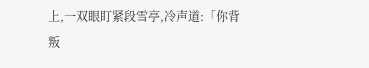上,一双眼盯紧段雪亭,冷声道:「你背叛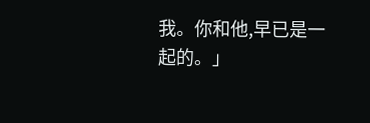我。你和他,早已是一起的。」